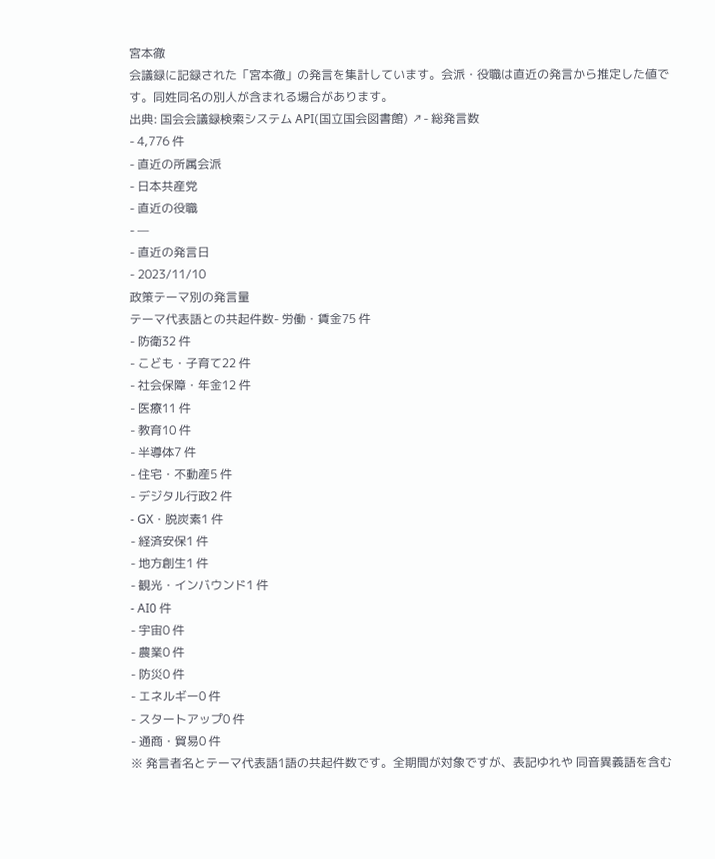宮本徹
会議録に記録された「宮本徹」の発言を集計しています。会派・役職は直近の発言から推定した値です。同姓同名の別人が含まれる場合があります。
出典: 国会会議録検索システム API(国立国会図書館) ↗- 総発言数
- 4,776 件
- 直近の所属会派
- 日本共産党
- 直近の役職
- —
- 直近の発言日
- 2023/11/10
政策テーマ別の発言量
テーマ代表語との共起件数- 労働・賃金75 件
- 防衛32 件
- こども・子育て22 件
- 社会保障・年金12 件
- 医療11 件
- 教育10 件
- 半導体7 件
- 住宅・不動産5 件
- デジタル行政2 件
- GX・脱炭素1 件
- 経済安保1 件
- 地方創生1 件
- 観光・インバウンド1 件
- AI0 件
- 宇宙0 件
- 農業0 件
- 防災0 件
- エネルギー0 件
- スタートアップ0 件
- 通商・貿易0 件
※ 発言者名とテーマ代表語1語の共起件数です。全期間が対象ですが、表記ゆれや 同音異義語を含む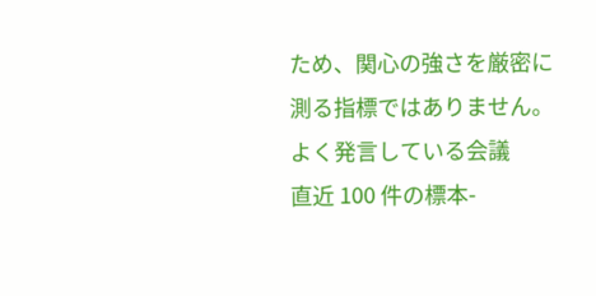ため、関心の強さを厳密に測る指標ではありません。
よく発言している会議
直近 100 件の標本-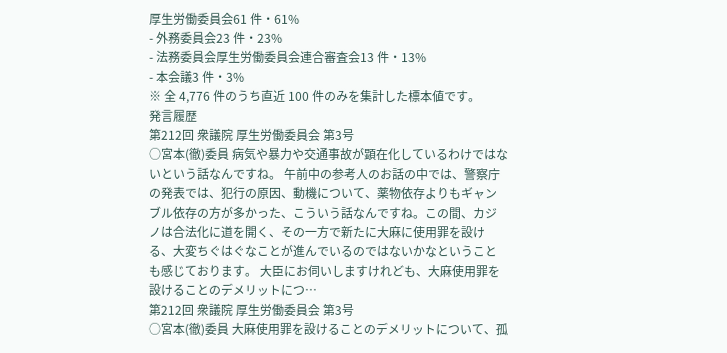厚生労働委員会61 件・61%
- 外務委員会23 件・23%
- 法務委員会厚生労働委員会連合審査会13 件・13%
- 本会議3 件・3%
※ 全 4,776 件のうち直近 100 件のみを集計した標本値です。
発言履歴
第212回 衆議院 厚生労働委員会 第3号
○宮本(徹)委員 病気や暴力や交通事故が顕在化しているわけではないという話なんですね。 午前中の参考人のお話の中では、警察庁の発表では、犯行の原因、動機について、薬物依存よりもギャンブル依存の方が多かった、こういう話なんですね。この間、カジノは合法化に道を開く、その一方で新たに大麻に使用罪を設ける、大変ちぐはぐなことが進んでいるのではないかなということも感じております。 大臣にお伺いしますけれども、大麻使用罪を設けることのデメリットにつ…
第212回 衆議院 厚生労働委員会 第3号
○宮本(徹)委員 大麻使用罪を設けることのデメリットについて、孤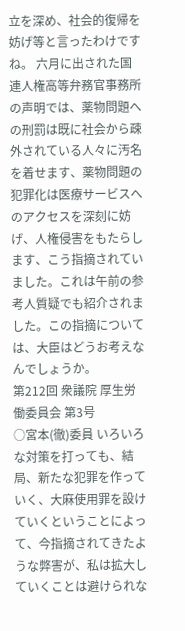立を深め、社会的復帰を妨げ等と言ったわけですね。 六月に出された国連人権高等弁務官事務所の声明では、薬物問題への刑罰は既に社会から疎外されている人々に汚名を着せます、薬物問題の犯罪化は医療サービスへのアクセスを深刻に妨げ、人権侵害をもたらします、こう指摘されていました。これは午前の参考人質疑でも紹介されました。この指摘については、大臣はどうお考えなんでしょうか。
第212回 衆議院 厚生労働委員会 第3号
○宮本(徹)委員 いろいろな対策を打っても、結局、新たな犯罪を作っていく、大麻使用罪を設けていくということによって、今指摘されてきたような弊害が、私は拡大していくことは避けられな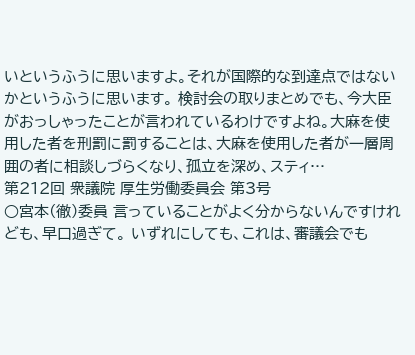いというふうに思いますよ。それが国際的な到達点ではないかというふうに思います。 検討会の取りまとめでも、今大臣がおっしゃったことが言われているわけですよね。大麻を使用した者を刑罰に罰することは、大麻を使用した者が一層周囲の者に相談しづらくなり、孤立を深め、スティ…
第212回 衆議院 厚生労働委員会 第3号
○宮本(徹)委員 言っていることがよく分からないんですけれども、早口過ぎて。 いずれにしても、これは、審議会でも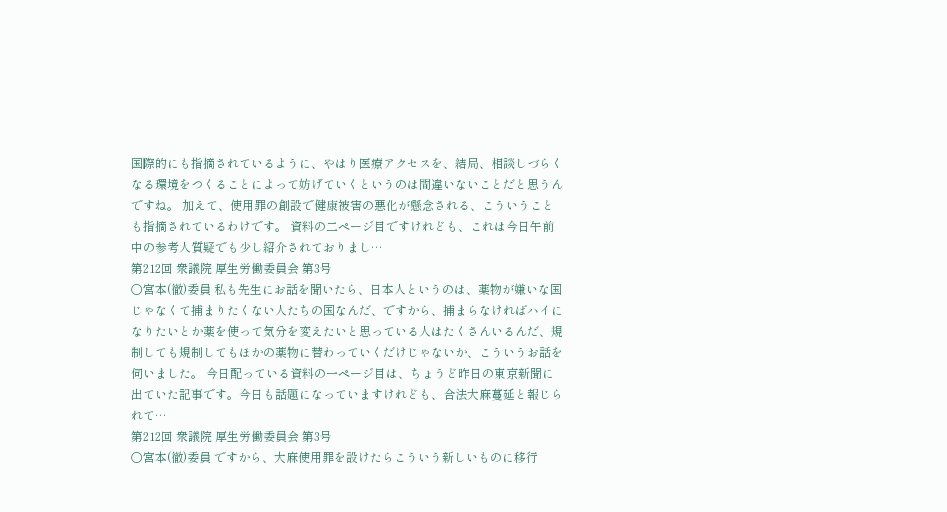国際的にも指摘されているように、やはり医療アクセスを、結局、相談しづらくなる環境をつくることによって妨げていくというのは間違いないことだと思うんですね。 加えて、使用罪の創設で健康被害の悪化が懸念される、こういうことも指摘されているわけです。 資料の二ページ目ですけれども、これは今日午前中の参考人質疑でも少し紹介されておりまし…
第212回 衆議院 厚生労働委員会 第3号
○宮本(徹)委員 私も先生にお話を聞いたら、日本人というのは、薬物が嫌いな国じゃなくて捕まりたくない人たちの国なんだ、ですから、捕まらなければハイになりたいとか薬を使って気分を変えたいと思っている人はたくさんいるんだ、規制しても規制してもほかの薬物に替わっていくだけじゃないか、こういうお話を伺いました。 今日配っている資料の一ページ目は、ちょうど昨日の東京新聞に出ていた記事です。今日も話題になっていますけれども、合法大麻蔓延と報じられて…
第212回 衆議院 厚生労働委員会 第3号
○宮本(徹)委員 ですから、大麻使用罪を設けたらこういう新しいものに移行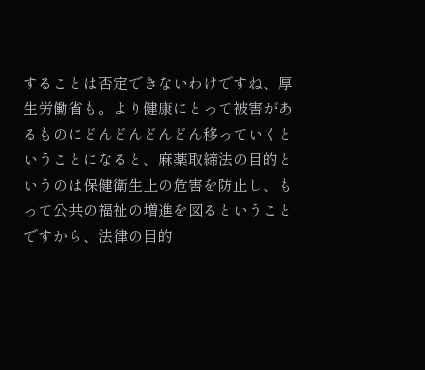することは否定できないわけですね、厚生労働省も。より健康にとって被害があるものにどんどんどんどん移っていくということになると、麻薬取締法の目的というのは保健衛生上の危害を防止し、もって公共の福祉の増進を図るということですから、法律の目的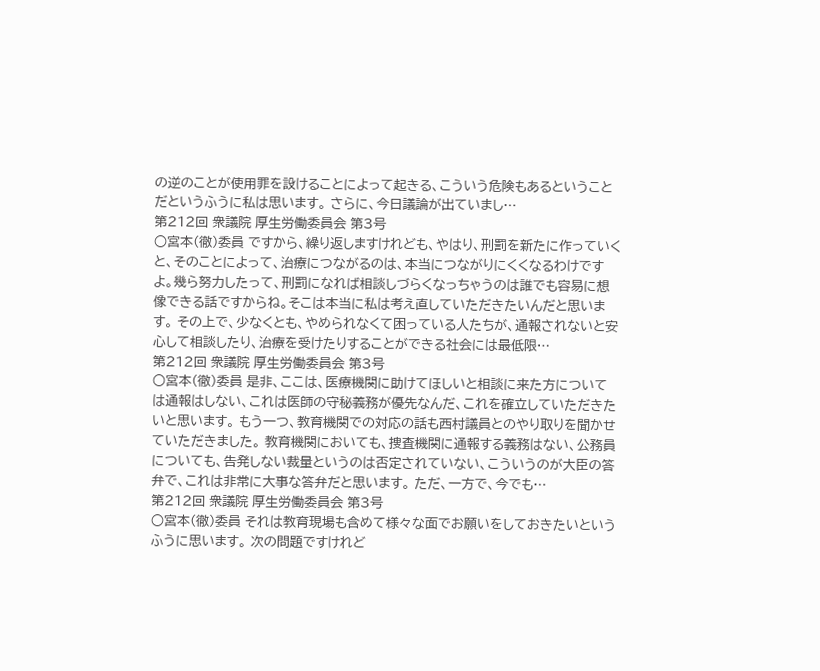の逆のことが使用罪を設けることによって起きる、こういう危険もあるということだというふうに私は思います。 さらに、今日議論が出ていまし…
第212回 衆議院 厚生労働委員会 第3号
○宮本(徹)委員 ですから、繰り返しますけれども、やはり、刑罰を新たに作っていくと、そのことによって、治療につながるのは、本当につながりにくくなるわけですよ。幾ら努力したって、刑罰になれば相談しづらくなっちゃうのは誰でも容易に想像できる話ですからね。そこは本当に私は考え直していただきたいんだと思います。 その上で、少なくとも、やめられなくて困っている人たちが、通報されないと安心して相談したり、治療を受けたりすることができる社会には最低限…
第212回 衆議院 厚生労働委員会 第3号
○宮本(徹)委員 是非、ここは、医療機関に助けてほしいと相談に来た方については通報はしない、これは医師の守秘義務が優先なんだ、これを確立していただきたいと思います。 もう一つ、教育機関での対応の話も西村議員とのやり取りを聞かせていただきました。 教育機関においても、捜査機関に通報する義務はない、公務員についても、告発しない裁量というのは否定されていない、こういうのが大臣の答弁で、これは非常に大事な答弁だと思います。 ただ、一方で、今でも…
第212回 衆議院 厚生労働委員会 第3号
○宮本(徹)委員 それは教育現場も含めて様々な面でお願いをしておきたいというふうに思います。 次の問題ですけれど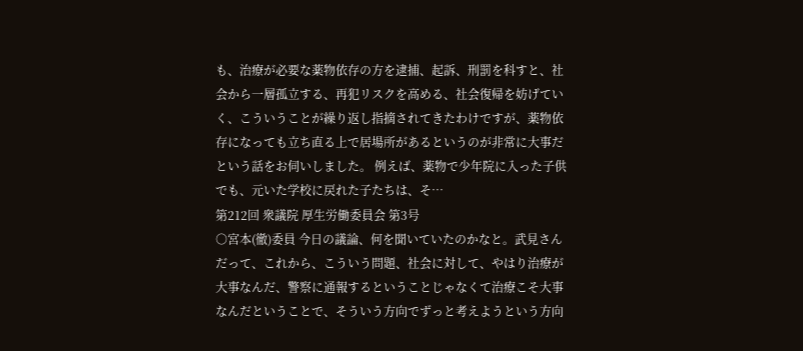も、治療が必要な薬物依存の方を逮捕、起訴、刑罰を科すと、社会から一層孤立する、再犯リスクを高める、社会復帰を妨げていく、こういうことが繰り返し指摘されてきたわけですが、薬物依存になっても立ち直る上で居場所があるというのが非常に大事だという話をお伺いしました。 例えば、薬物で少年院に入った子供でも、元いた学校に戻れた子たちは、そ…
第212回 衆議院 厚生労働委員会 第3号
○宮本(徹)委員 今日の議論、何を聞いていたのかなと。武見さんだって、これから、こういう問題、社会に対して、やはり治療が大事なんだ、警察に通報するということじゃなくて治療こそ大事なんだということで、そういう方向でずっと考えようという方向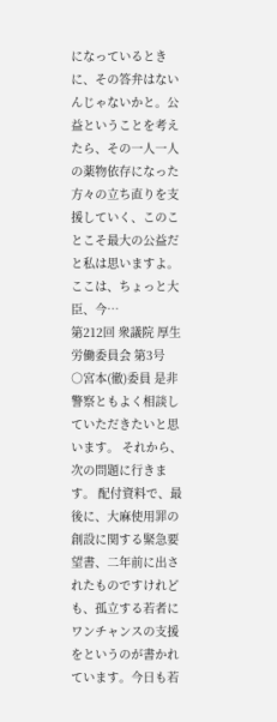になっているときに、その答弁はないんじゃないかと。公益ということを考えたら、その一人一人の薬物依存になった方々の立ち直りを支援していく、このことこそ最大の公益だと私は思いますよ。 ここは、ちょっと大臣、今…
第212回 衆議院 厚生労働委員会 第3号
○宮本(徹)委員 是非警察ともよく相談していただきたいと思います。 それから、次の問題に行きます。 配付資料で、最後に、大麻使用罪の創設に関する緊急要望書、二年前に出されたものですけれども、孤立する若者にワンチャンスの支援をというのが書かれています。今日も若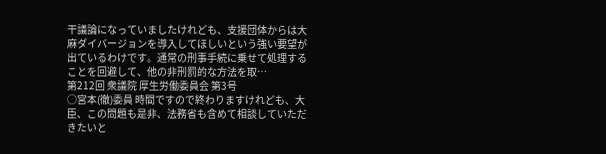干議論になっていましたけれども、支援団体からは大麻ダイバージョンを導入してほしいという強い要望が出ているわけです。通常の刑事手続に乗せて処理することを回避して、他の非刑罰的な方法を取…
第212回 衆議院 厚生労働委員会 第3号
○宮本(徹)委員 時間ですので終わりますけれども、大臣、この問題も是非、法務省も含めて相談していただきたいと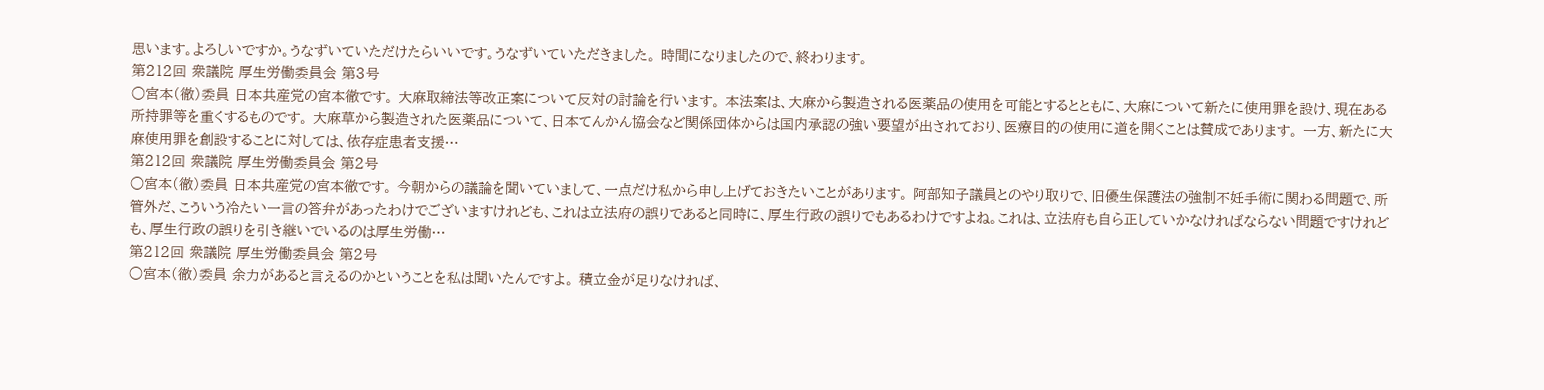思います。よろしいですか。うなずいていただけたらいいです。うなずいていただきました。 時間になりましたので、終わります。
第212回 衆議院 厚生労働委員会 第3号
○宮本(徹)委員 日本共産党の宮本徹です。 大麻取締法等改正案について反対の討論を行います。 本法案は、大麻から製造される医薬品の使用を可能とするとともに、大麻について新たに使用罪を設け、現在ある所持罪等を重くするものです。 大麻草から製造された医薬品について、日本てんかん協会など関係団体からは国内承認の強い要望が出されており、医療目的の使用に道を開くことは賛成であります。 一方、新たに大麻使用罪を創設することに対しては、依存症患者支援…
第212回 衆議院 厚生労働委員会 第2号
○宮本(徹)委員 日本共産党の宮本徹です。 今朝からの議論を聞いていまして、一点だけ私から申し上げておきたいことがあります。 阿部知子議員とのやり取りで、旧優生保護法の強制不妊手術に関わる問題で、所管外だ、こういう冷たい一言の答弁があったわけでございますけれども、これは立法府の誤りであると同時に、厚生行政の誤りでもあるわけですよね。これは、立法府も自ら正していかなければならない問題ですけれども、厚生行政の誤りを引き継いでいるのは厚生労働…
第212回 衆議院 厚生労働委員会 第2号
○宮本(徹)委員 余力があると言えるのかということを私は聞いたんですよ。 積立金が足りなければ、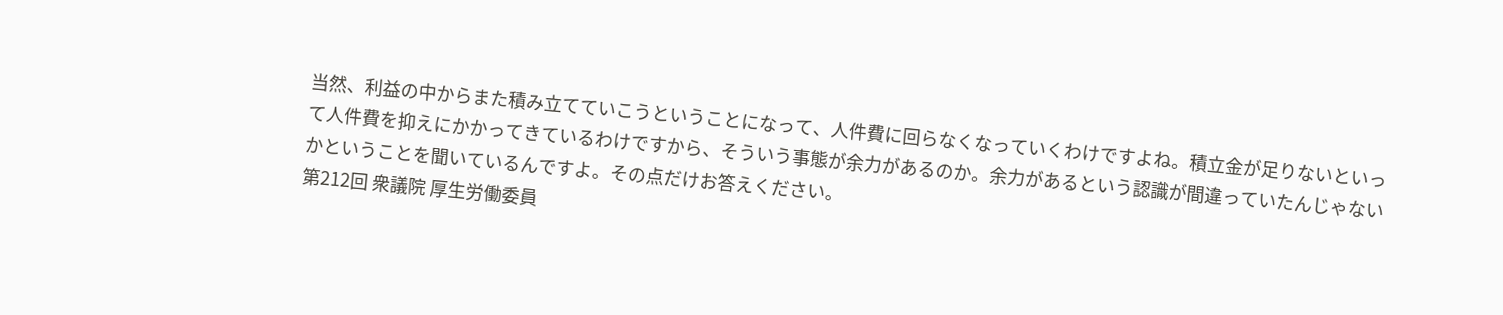当然、利益の中からまた積み立てていこうということになって、人件費に回らなくなっていくわけですよね。積立金が足りないといって人件費を抑えにかかってきているわけですから、そういう事態が余力があるのか。余力があるという認識が間違っていたんじゃないかということを聞いているんですよ。その点だけお答えください。
第212回 衆議院 厚生労働委員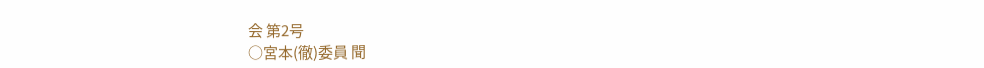会 第2号
○宮本(徹)委員 聞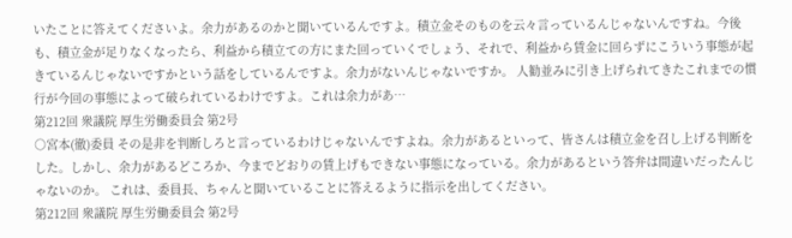いたことに答えてくださいよ。余力があるのかと聞いているんですよ。積立金そのものを云々言っているんじゃないんですね。今後も、積立金が足りなくなったら、利益から積立ての方にまた回っていくでしょう、それで、利益から賃金に回らずにこういう事態が起きているんじゃないですかという話をしているんですよ。余力がないんじゃないですか。 人勧並みに引き上げられてきたこれまでの慣行が今回の事態によって破られているわけですよ。これは余力があ…
第212回 衆議院 厚生労働委員会 第2号
○宮本(徹)委員 その是非を判断しろと言っているわけじゃないんですよね。余力があるといって、皆さんは積立金を召し上げる判断をした。しかし、余力があるどころか、今までどおりの賃上げもできない事態になっている。余力があるという答弁は間違いだったんじゃないのか。 これは、委員長、ちゃんと聞いていることに答えるように指示を出してください。
第212回 衆議院 厚生労働委員会 第2号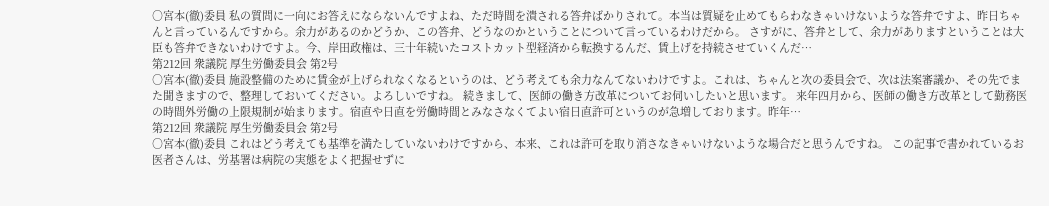○宮本(徹)委員 私の質問に一向にお答えにならないんですよね、ただ時間を潰される答弁ばかりされて。本当は質疑を止めてもらわなきゃいけないような答弁ですよ、昨日ちゃんと言っているんですから。余力があるのかどうか、この答弁、どうなのかということについて言っているわけだから。 さすがに、答弁として、余力がありますということは大臣も答弁できないわけですよ。今、岸田政権は、三十年続いたコストカット型経済から転換するんだ、賃上げを持続させていくんだ…
第212回 衆議院 厚生労働委員会 第2号
○宮本(徹)委員 施設整備のために賃金が上げられなくなるというのは、どう考えても余力なんてないわけですよ。これは、ちゃんと次の委員会で、次は法案審議か、その先でまた聞きますので、整理しておいてください。よろしいですね。 続きまして、医師の働き方改革についてお伺いしたいと思います。 来年四月から、医師の働き方改革として勤務医の時間外労働の上限規制が始まります。宿直や日直を労働時間とみなさなくてよい宿日直許可というのが急増しております。昨年…
第212回 衆議院 厚生労働委員会 第2号
○宮本(徹)委員 これはどう考えても基準を満たしていないわけですから、本来、これは許可を取り消さなきゃいけないような場合だと思うんですね。 この記事で書かれているお医者さんは、労基署は病院の実態をよく把握せずに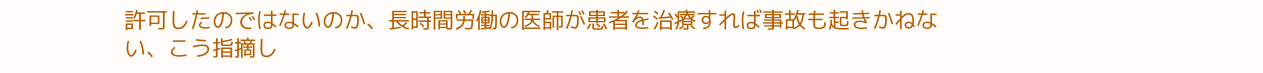許可したのではないのか、長時間労働の医師が患者を治療すれば事故も起きかねない、こう指摘し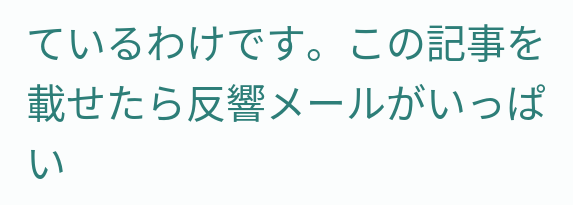ているわけです。この記事を載せたら反響メールがいっぱい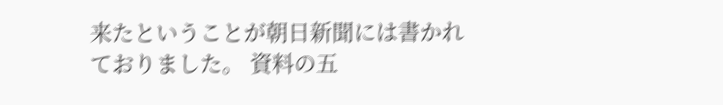来たということが朝日新聞には書かれておりました。 資料の五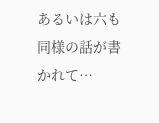あるいは六も同様の話が書かれて…